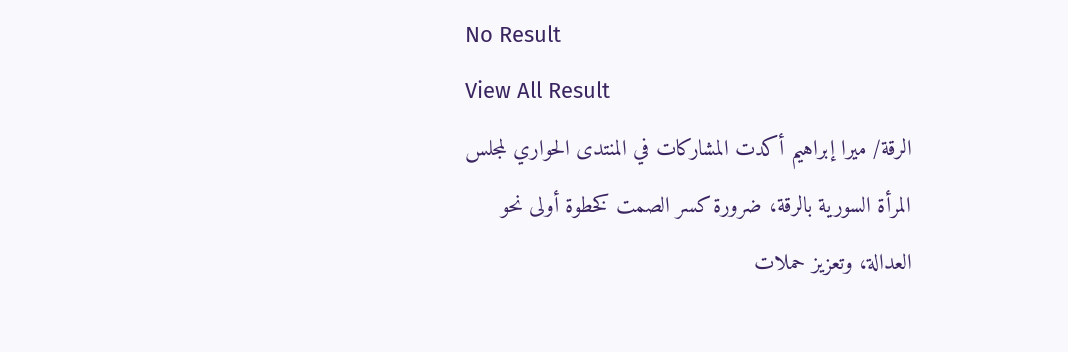No Result
View All Result
الرقة/ ميرا إبراهيم أكدت المشاركات في المنتدى الحواري لمجلس المرأة السورية بالرقة، ضرورة كسر الصمت كخطوة أولى نحو العدالة، وتعزيز حملات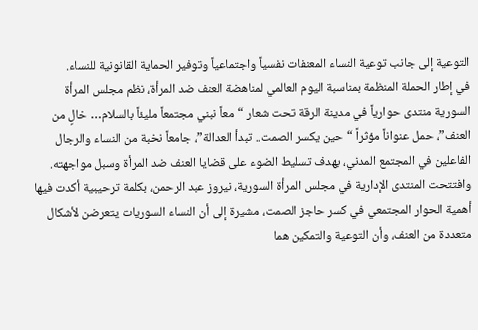التوعية إلى جانب توعية النساء المعنفات نفسياً واجتماعياً وتوفير الحماية القانونية للنساء.
في إطار الحملة المنظمة بمناسبة اليوم العالمي لمناهضة العنف ضد المرأة، نظم مجلس المرأة السورية منتدى حوارياً في مدينة الرقة تحت شعار “معاً نبني مجتمعاً مليئاً بالسلام… خالٍ من العنف”، حمل عنواناً مؤثراً “حين يكسر الصمت.. تبدأ العدالة”، جامعاً نخبة من النساء والرجال الفاعلين في المجتمع المدني، بهدف تسليط الضوء على قضايا العنف ضد المرأة وسبل مواجهته.
وافتتحت المنتدى الإدارية في مجلس المرأة السورية، نيروز عبد الرحمن، بكلمة ترحيبية أكدت فيها أهمية الحوار المجتمعي في كسر حاجز الصمت، مشيرة إلى أن النساء السوريات يتعرضن لأشكال متعددة من العنف، وأن التوعية والتمكين هما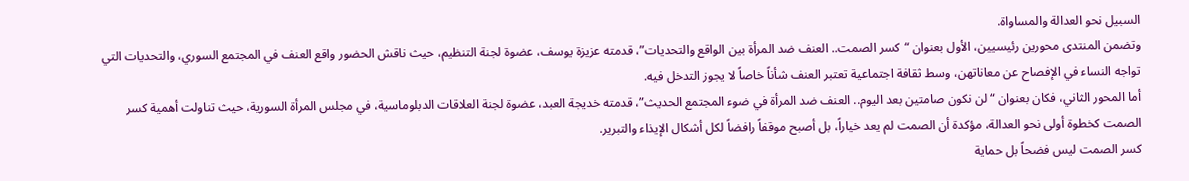السبيل نحو العدالة والمساواة.
وتضمن المنتدى محورين رئيسيين، الأول بعنوان “كسر الصمت.. العنف ضد المرأة بين الواقع والتحديات”، قدمته عزيزة يوسف، عضوة لجنة التنظيم، حيث ناقش الحضور واقع العنف في المجتمع السوري، والتحديات التي تواجه النساء في الإفصاح عن معاناتهن، وسط ثقافة اجتماعية تعتبر العنف شأناً خاصاً لا يجوز التدخل فيه.
أما المحور الثاني، فكان بعنوان “لن نكون صامتين بعد اليوم.. العنف ضد المرأة في ضوء المجتمع الحديث”، قدمته خديجة العبد، عضوة لجنة العلاقات الدبلوماسية، في مجلس المرأة السورية، حيث تناولت أهمية كسر الصمت كخطوة أولى نحو العدالة، مؤكدة أن الصمت لم يعد خياراً، بل أصبح موقفاً رافضاً لكل أشكال الإيذاء والتبرير.
كسر الصمت ليس فضحاً بل حماية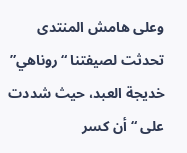وعلى هامش المنتدى تحدثت لصيفتنا “روناهي” خديجة العبد، حيث شددت على “أن كسر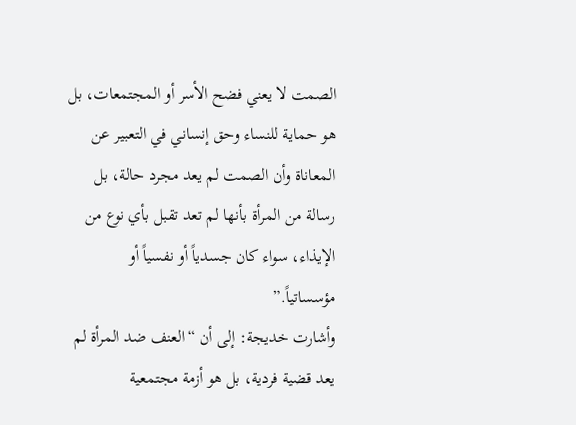الصمت لا يعني فضح الأسر أو المجتمعات، بل هو حماية للنساء وحق إنساني في التعبير عن المعاناة وأن الصمت لم يعد مجرد حالة، بل رسالة من المرأة بأنها لم تعد تقبل بأي نوع من الإيذاء، سواء كان جسدياً أو نفسياً أو مؤسساتياً.”
وأشارت خديجة: إلى أن “العنف ضد المرأة لم يعد قضية فردية، بل هو أزمة مجتمعية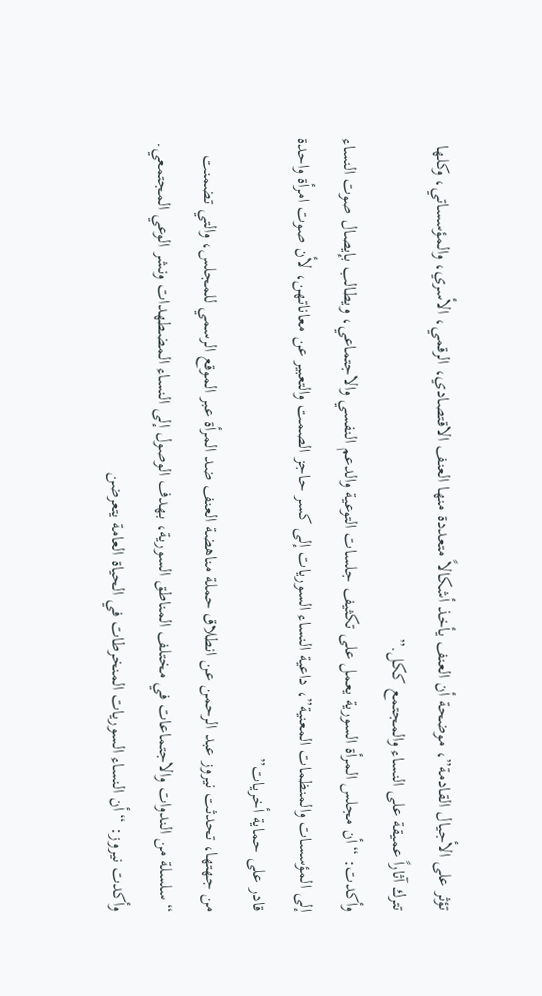تؤثر على الأجيال القادمة”، موضحة أن العنف يأخذ أشكالاً متعددة منها العنف الاقتصادي، الرقمي، الأسري، والمؤسساتي، وكلها تترك آثاراً عميقة على النساء والمجتمع ككل.”
وأكدت: “أن مجلس المرأة السورية يعمل على تكثيف جلسات التوعية والدعم النفسي والاجتماعي، ويطالب بإيصال صوت النساء إلى المؤسسات والمنظمات المعنية”، داعية النساء السوريات إلى كسر حاجز الصمت والتعبير عن معاناتهن، لأن صوت امرأة واحدة قادر على حماية أخريات”
من جهتها، تحدثت نيروز عبد الرحمن عن انطلاق حملة مناهضة العنف ضد المرأة عبر الموقع الرسمي للمجلس، والتي تضمنت “سلسلة من الندوات والاجتماعات في مختلف المناطق السورية، بهدف الوصول إلى النساء المضطهدات ونشر الوعي المجتمعي.
وأكدت نيروز: “أن النساء السوريات المنخرطات في الحياة العامة يتعرضن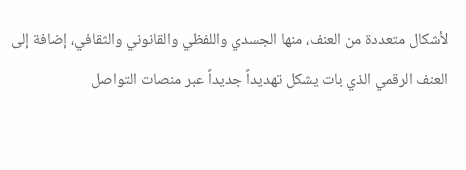لأشكال متعددة من العنف، منها الجسدي واللفظي والقانوني والثقافي، إضافة إلى العنف الرقمي الذي بات يشكل تهديداً جديداً عبر منصات التواصل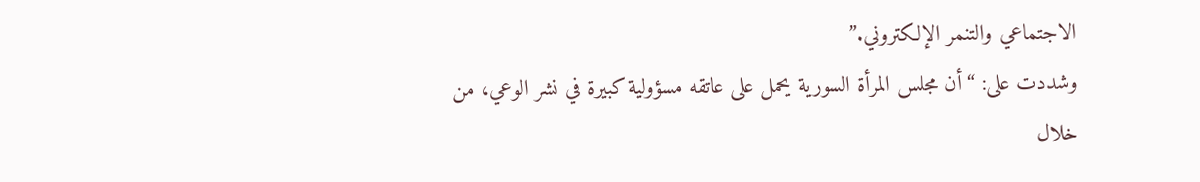الاجتماعي والتنمر الإلكتروني.”
وشددت على: “أن مجلس المرأة السورية يحمل على عاتقه مسؤولية كبيرة في نشر الوعي، من خلال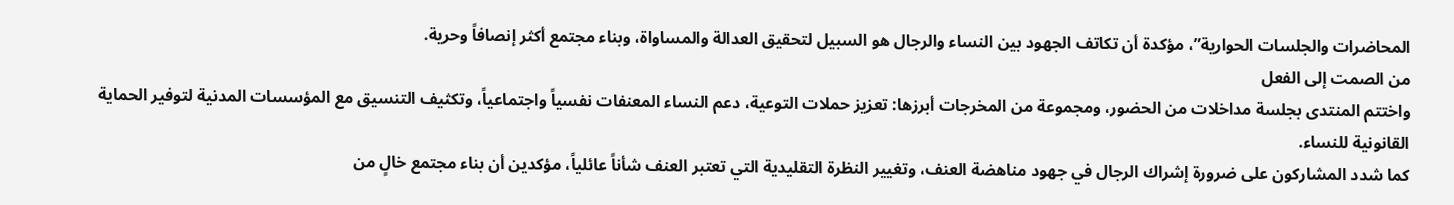المحاضرات والجلسات الحوارية”، مؤكدة أن تكاتف الجهود بين النساء والرجال هو السبيل لتحقيق العدالة والمساواة، وبناء مجتمع أكثر إنصافاً وحرية.
من الصمت إلى الفعل
واختتم المنتدى بجلسة مداخلات من الحضور، ومجموعة من المخرجات أبرزها: تعزيز حملات التوعية، دعم النساء المعنفات نفسياً واجتماعياً، وتكثيف التنسيق مع المؤسسات المدنية لتوفير الحماية القانونية للنساء.
كما شدد المشاركون على ضرورة إشراك الرجال في جهود مناهضة العنف، وتغيير النظرة التقليدية التي تعتبر العنف شأناً عائلياً، مؤكدين أن بناء مجتمع خالٍ من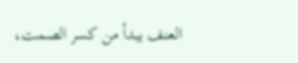العنف يبدأ من كسر الصمت،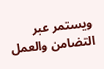ويستمر عبر التضامن والعمل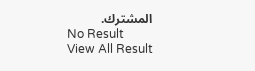المشترك.
No Result
View All Result